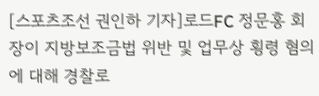[스포츠조선 권인하 기자]로드FC 정문홍 회장이 지방보조금법 위반 및 업무상 횡령 혐의에 대해 경찰로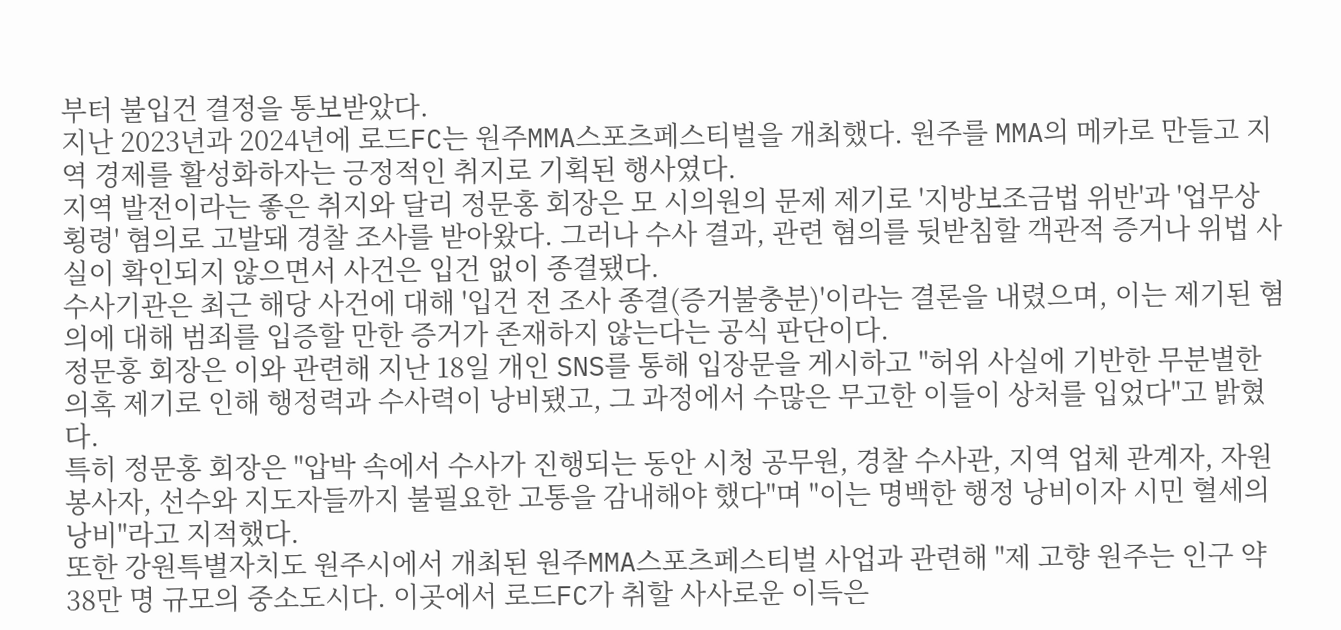부터 불입건 결정을 통보받았다.
지난 2023년과 2024년에 로드FC는 원주MMA스포츠페스티벌을 개최했다. 원주를 MMA의 메카로 만들고 지역 경제를 활성화하자는 긍정적인 취지로 기획된 행사였다.
지역 발전이라는 좋은 취지와 달리 정문홍 회장은 모 시의원의 문제 제기로 '지방보조금법 위반'과 '업무상 횡령' 혐의로 고발돼 경찰 조사를 받아왔다. 그러나 수사 결과, 관련 혐의를 뒷받침할 객관적 증거나 위법 사실이 확인되지 않으면서 사건은 입건 없이 종결됐다.
수사기관은 최근 해당 사건에 대해 '입건 전 조사 종결(증거불충분)'이라는 결론을 내렸으며, 이는 제기된 혐의에 대해 범죄를 입증할 만한 증거가 존재하지 않는다는 공식 판단이다.
정문홍 회장은 이와 관련해 지난 18일 개인 SNS를 통해 입장문을 게시하고 "허위 사실에 기반한 무분별한 의혹 제기로 인해 행정력과 수사력이 낭비됐고, 그 과정에서 수많은 무고한 이들이 상처를 입었다"고 밝혔다.
특히 정문홍 회장은 "압박 속에서 수사가 진행되는 동안 시청 공무원, 경찰 수사관, 지역 업체 관계자, 자원봉사자, 선수와 지도자들까지 불필요한 고통을 감내해야 했다"며 "이는 명백한 행정 낭비이자 시민 혈세의 낭비"라고 지적했다.
또한 강원특별자치도 원주시에서 개최된 원주MMA스포츠페스티벌 사업과 관련해 "제 고향 원주는 인구 약 38만 명 규모의 중소도시다. 이곳에서 로드FC가 취할 사사로운 이득은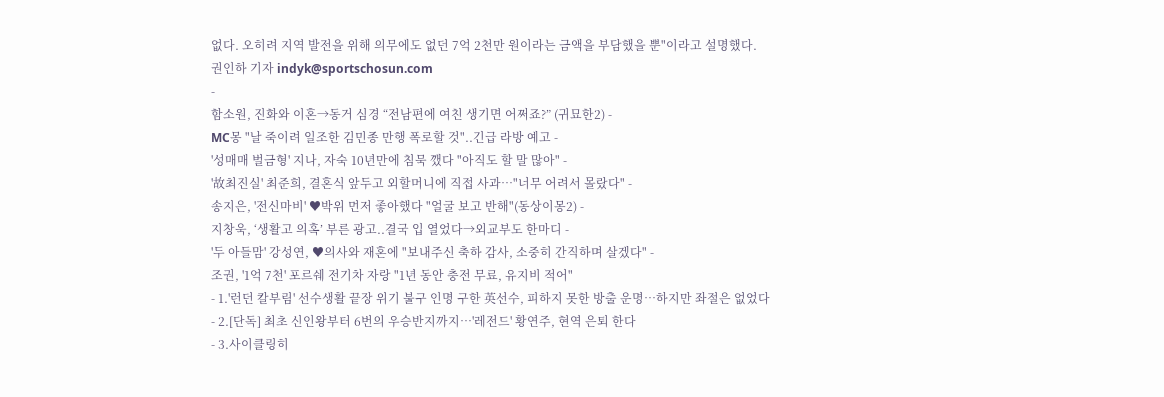없다. 오히려 지역 발전을 위해 의무에도 없던 7억 2천만 원이라는 금액을 부담했을 뿐"이라고 설명했다.
권인하 기자 indyk@sportschosun.com
-
함소원, 진화와 이혼→동거 심경 “전남편에 여친 생기면 어쩌죠?” (귀묘한2) -
MC몽 "날 죽이려 일조한 김민종 만행 폭로할 것"..긴급 라방 예고 -
'성매매 벌금형' 지나, 자숙 10년만에 침묵 깼다 "아직도 할 말 많아" -
'故최진실' 최준희, 결혼식 앞두고 외할머니에 직접 사과…"너무 어려서 몰랐다" -
송지은, '전신마비' ♥박위 먼저 좋아했다 "얼굴 보고 반해"(동상이몽2) -
지창욱, ‘생활고 의혹’ 부른 광고..결국 입 열었다→외교부도 한마디 -
'두 아들맘' 강성연, ♥의사와 재혼에 "보내주신 축하 감사, 소중히 간직하며 살겠다" -
조권, '1억 7천' 포르쉐 전기차 자랑 "1년 동안 충전 무료, 유지비 적어"
- 1.'런던 칼부림' 선수생활 끝장 위기 불구 인명 구한 英선수, 피하지 못한 방출 운명…하지만 좌절은 없었다
- 2.[단독] 최초 신인왕부터 6번의 우승반지까지…'레전드' 황연주, 현역 은퇴 한다
- 3.사이클링히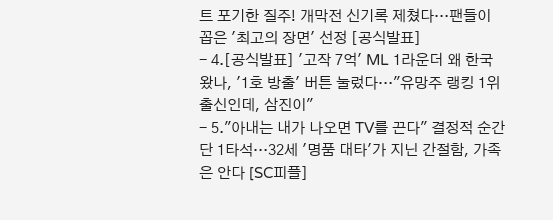트 포기한 질주! 개막전 신기록 제쳤다…팬들이 꼽은 '최고의 장면' 선정 [공식발표]
- 4.[공식발표] '고작 7억' ML 1라운더 왜 한국 왔나, '1호 방출' 버튼 눌렀다…"유망주 랭킹 1위 출신인데, 삼진이"
- 5."아내는 내가 나오면 TV를 끈다" 결정적 순간 단 1타석…32세 '명품 대타'가 지닌 간절함, 가족은 안다 [SC피플]